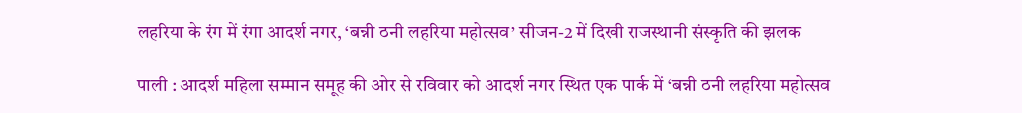लहरिया के रंग में रंगा आदर्श नगर, ‘बन्नी ठनी लहरिया महोत्सव’ सीजन-2 में दिखी राजस्थानी संस्कृति की झलक

पाली : आदर्श महिला सम्मान समूह की ओर से रविवार को आदर्श नगर स्थित एक पार्क में ‘बन्नी ठनी लहरिया महोत्सव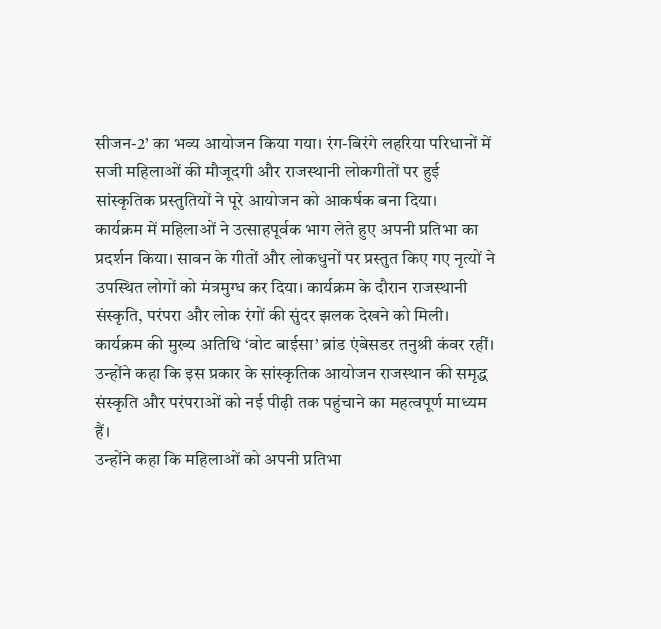सीजन-2’ का भव्य आयोजन किया गया। रंग-बिरंगे लहरिया परिधानों में सजी महिलाओं की मौजूदगी और राजस्थानी लोकगीतों पर हुई सांस्कृतिक प्रस्तुतियों ने पूरे आयोजन को आकर्षक बना दिया।
कार्यक्रम में महिलाओं ने उत्साहपूर्वक भाग लेते हुए अपनी प्रतिभा का प्रदर्शन किया। सावन के गीतों और लोकधुनों पर प्रस्तुत किए गए नृत्यों ने उपस्थित लोगों को मंत्रमुग्ध कर दिया। कार्यक्रम के दौरान राजस्थानी संस्कृति, परंपरा और लोक रंगों की सुंदर झलक देखने को मिली।
कार्यक्रम की मुख्य अतिथि ‘वोट बाईसा’ ब्रांड एंबेसडर तनुश्री कंवर रहीं। उन्होंने कहा कि इस प्रकार के सांस्कृतिक आयोजन राजस्थान की समृद्ध संस्कृति और परंपराओं को नई पीढ़ी तक पहुंचाने का महत्वपूर्ण माध्यम हैं।
उन्होंने कहा कि महिलाओं को अपनी प्रतिभा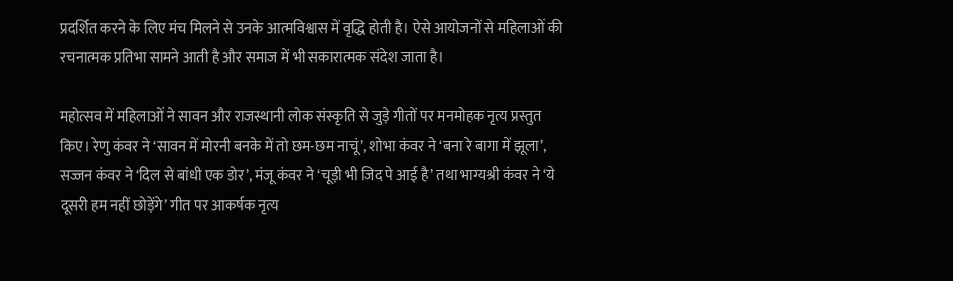प्रदर्शित करने के लिए मंच मिलने से उनके आत्मविश्वास में वृद्धि होती है। ऐसे आयोजनों से महिलाओं की रचनात्मक प्रतिभा सामने आती है और समाज में भी सकारात्मक संदेश जाता है।

महोत्सव में महिलाओं ने सावन और राजस्थानी लोक संस्कृति से जुड़े गीतों पर मनमोहक नृत्य प्रस्तुत किए। रेणु कंवर ने ‘सावन में मोरनी बनके में तो छम-छम नाचूं’, शोभा कंवर ने ‘बना रे बागा में झूला’, सज्जन कंवर ने ‘दिल से बांधी एक डोर’, मंजू कंवर ने ‘चूड़ी भी जिद पे आई है’ तथा भाग्यश्री कंवर ने ‘ये दूसरी हम नहीं छोड़ेंगे’ गीत पर आकर्षक नृत्य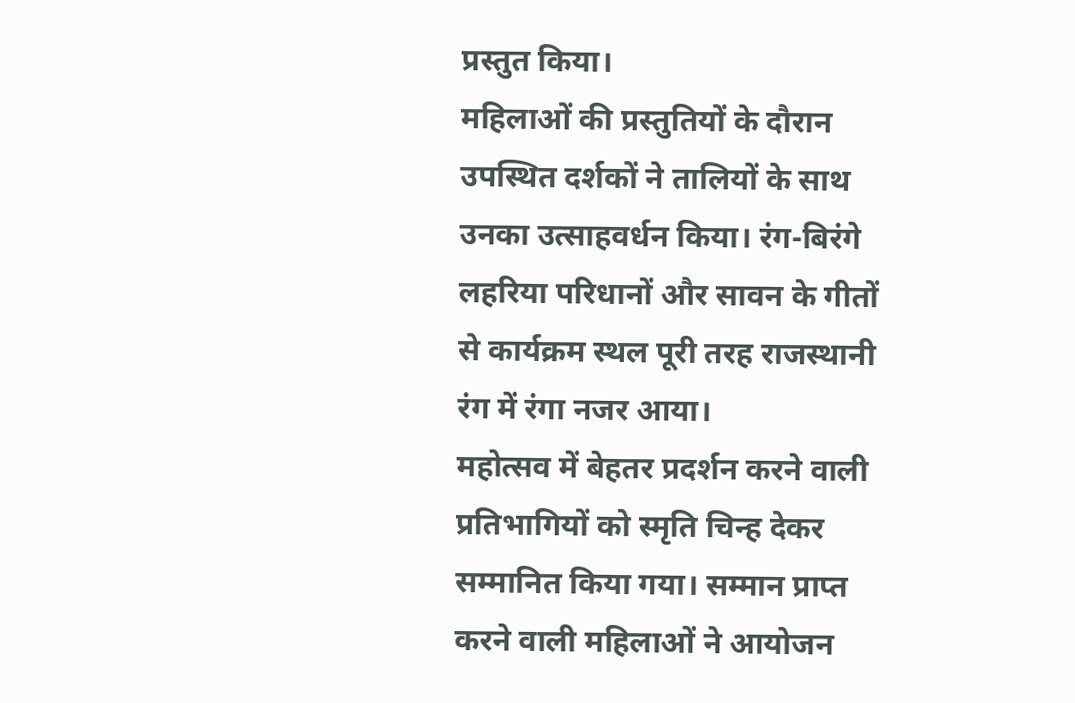प्रस्तुत किया।
महिलाओं की प्रस्तुतियों के दौरान उपस्थित दर्शकों ने तालियों के साथ उनका उत्साहवर्धन किया। रंग-बिरंगे लहरिया परिधानों और सावन के गीतों से कार्यक्रम स्थल पूरी तरह राजस्थानी रंग में रंगा नजर आया।
महोत्सव में बेहतर प्रदर्शन करने वाली प्रतिभागियों को स्मृति चिन्ह देकर सम्मानित किया गया। सम्मान प्राप्त करने वाली महिलाओं ने आयोजन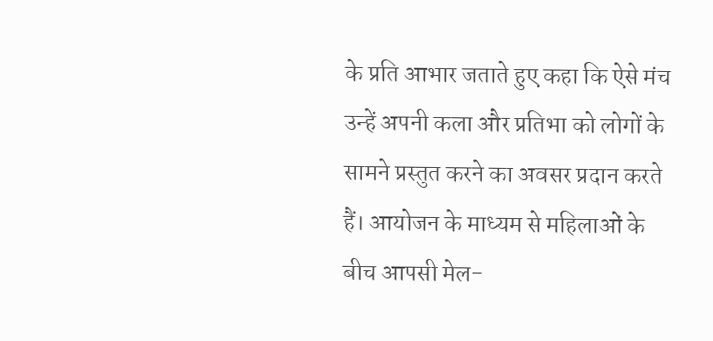के प्रति आभार जताते हुए कहा कि ऐसे मंच उन्हें अपनी कला और प्रतिभा को लोगों के सामने प्रस्तुत करने का अवसर प्रदान करते हैं। आयोजन के माध्यम से महिलाओं के बीच आपसी मेल-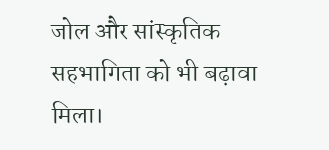जोल और सांस्कृतिक सहभागिता को भी बढ़ावा मिला।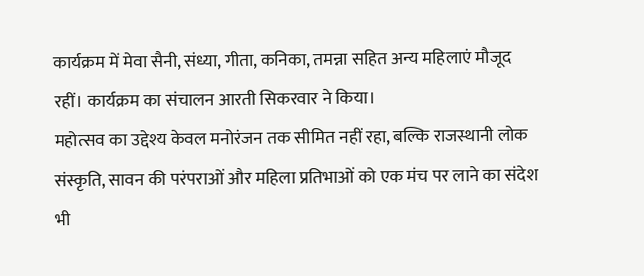कार्यक्रम में मेवा सैनी, संध्या, गीता, कनिका, तमन्ना सहित अन्य महिलाएं मौजूद रहीं। कार्यक्रम का संचालन आरती सिकरवार ने किया।
महोत्सव का उद्देश्य केवल मनोरंजन तक सीमित नहीं रहा, बल्कि राजस्थानी लोक संस्कृति, सावन की परंपराओं और महिला प्रतिभाओं को एक मंच पर लाने का संदेश भी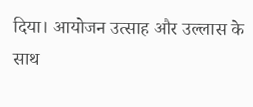दिया। आयोजन उत्साह और उल्लास के साथ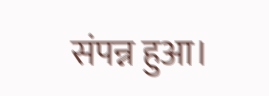संपन्न हुआ।